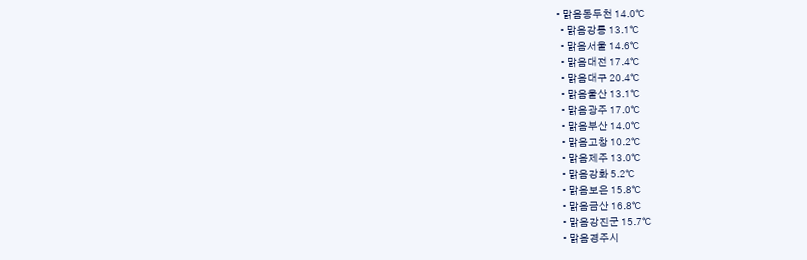• 맑음동두천 14.0℃
  • 맑음강릉 13.1℃
  • 맑음서울 14.6℃
  • 맑음대전 17.4℃
  • 맑음대구 20.4℃
  • 맑음울산 13.1℃
  • 맑음광주 17.0℃
  • 맑음부산 14.0℃
  • 맑음고창 10.2℃
  • 맑음제주 13.0℃
  • 맑음강화 5.2℃
  • 맑음보은 15.8℃
  • 맑음금산 16.8℃
  • 맑음강진군 15.7℃
  • 맑음경주시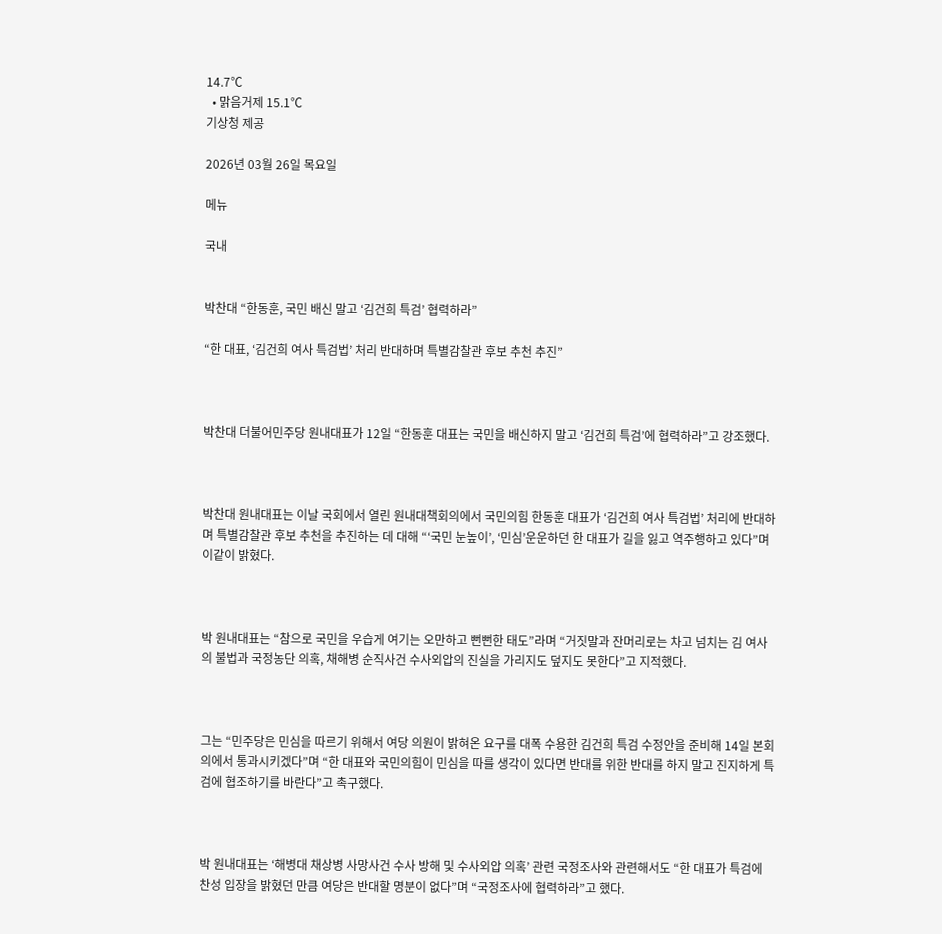14.7℃
  • 맑음거제 15.1℃
기상청 제공

2026년 03월 26일 목요일

메뉴

국내


박찬대 “한동훈, 국민 배신 말고 ‘김건희 특검’ 협력하라”

“한 대표, ‘김건희 여사 특검법’ 처리 반대하며 특별감찰관 후보 추천 추진”



박찬대 더불어민주당 원내대표가 12일 “한동훈 대표는 국민을 배신하지 말고 ‘김건희 특검’에 협력하라”고 강조했다.



박찬대 원내대표는 이날 국회에서 열린 원내대책회의에서 국민의힘 한동훈 대표가 ‘김건희 여사 특검법’ 처리에 반대하며 특별감찰관 후보 추천을 추진하는 데 대해 “‘국민 눈높이’, ‘민심’운운하던 한 대표가 길을 잃고 역주행하고 있다”며 이같이 밝혔다.



박 원내대표는 “참으로 국민을 우습게 여기는 오만하고 뻔뻔한 태도”라며 “거짓말과 잔머리로는 차고 넘치는 김 여사의 불법과 국정농단 의혹, 채해병 순직사건 수사외압의 진실을 가리지도 덮지도 못한다”고 지적했다.



그는 “민주당은 민심을 따르기 위해서 여당 의원이 밝혀온 요구를 대폭 수용한 김건희 특검 수정안을 준비해 14일 본회의에서 통과시키겠다”며 “한 대표와 국민의힘이 민심을 따를 생각이 있다면 반대를 위한 반대를 하지 말고 진지하게 특검에 협조하기를 바란다”고 촉구했다.



박 원내대표는 ‘해병대 채상병 사망사건 수사 방해 및 수사외압 의혹’ 관련 국정조사와 관련해서도 “한 대표가 특검에 찬성 입장을 밝혔던 만큼 여당은 반대할 명분이 없다”며 “국정조사에 협력하라”고 했다.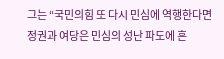그는 “국민의힘 또 다시 민심에 역행한다면 정권과 여당은 민심의 성난 파도에 흔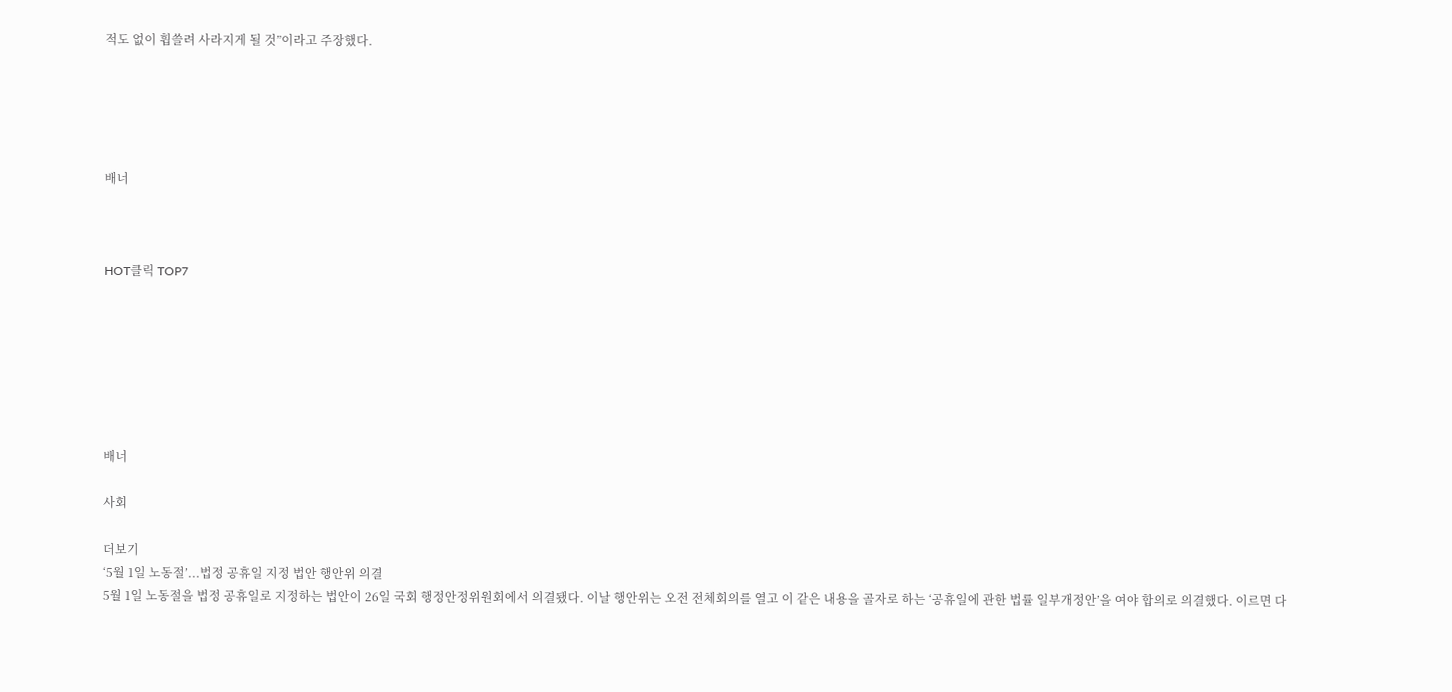적도 없이 휩쓸려 사라지게 될 것”이라고 주장했다.





배너



HOT클릭 TOP7







배너

사회

더보기
‘5월 1일 노동절’...법정 공휴일 지정 법안 행안위 의결
5월 1일 노동절을 법정 공휴일로 지정하는 법안이 26일 국회 행정안정위원회에서 의결됐다. 이날 행안위는 오전 전체회의를 열고 이 같은 내용을 골자로 하는 ‘공휴일에 관한 법률 일부개정안’을 여야 합의로 의결했다. 이르면 다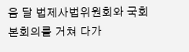음 달 법제사법위원회와 국회 본회의를 거쳐 다가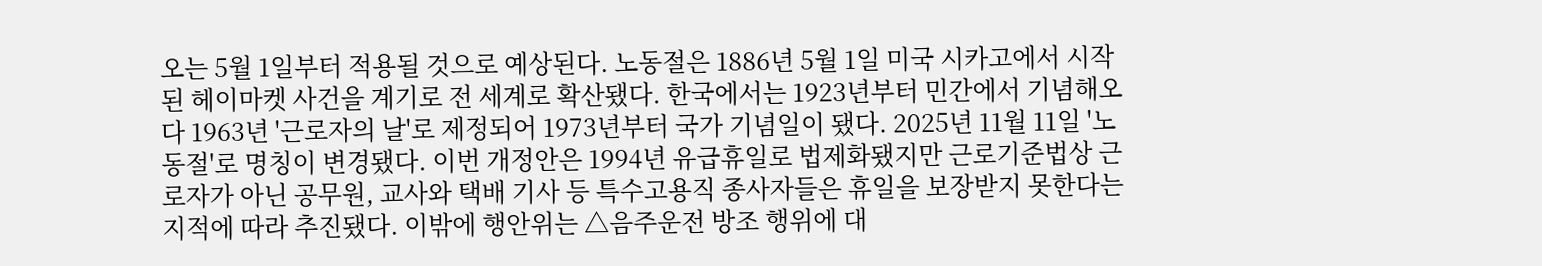오는 5월 1일부터 적용될 것으로 예상된다. 노동절은 1886년 5월 1일 미국 시카고에서 시작된 헤이마켓 사건을 계기로 전 세계로 확산됐다. 한국에서는 1923년부터 민간에서 기념해오다 1963년 '근로자의 날'로 제정되어 1973년부터 국가 기념일이 됐다. 2025년 11월 11일 '노동절'로 명칭이 변경됐다. 이번 개정안은 1994년 유급휴일로 법제화됐지만 근로기준법상 근로자가 아닌 공무원, 교사와 택배 기사 등 특수고용직 종사자들은 휴일을 보장받지 못한다는 지적에 따라 추진됐다. 이밖에 행안위는 △음주운전 방조 행위에 대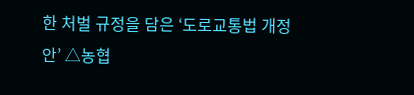한 처벌 규정을 담은 ‘도로교통법 개정안’ △농협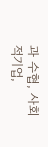과 수협, 사회적기업,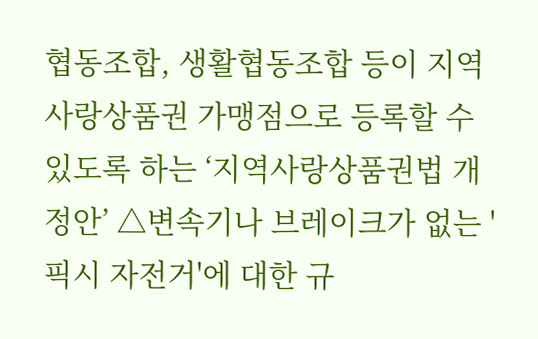협동조합, 생활협동조합 등이 지역사랑상품권 가맹점으로 등록할 수 있도록 하는 ‘지역사랑상품권법 개정안’ △변속기나 브레이크가 없는 '픽시 자전거'에 대한 규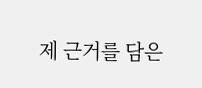제 근거를 담은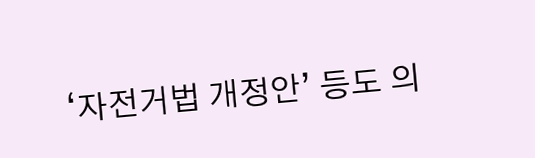‘자전거법 개정안’ 등도 의